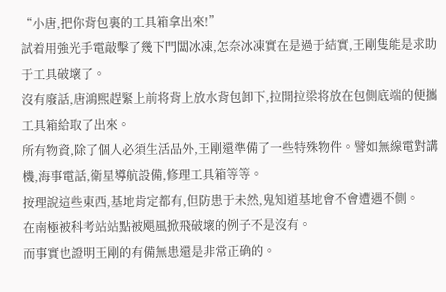“小唐,把你背包裏的工具箱拿出來!”
試着用強光手電敲擊了幾下門闆冰凍,怎奈冰凍實在是過于結實,王剛隻能是求助于工具破壞了。
沒有廢話,唐鴻熙趕緊上前将背上放水背包卸下,拉開拉梁将放在包側底端的便攜工具箱給取了出來。
所有物資,除了個人必須生活品外,王剛還準備了一些特殊物件。譬如無線電對講機,海事電話,衛星導航設備,修理工具箱等等。
按理說這些東西,基地肯定都有,但防患于未然,鬼知道基地會不會遭遇不側。
在南極被科考站站點被飓風掀飛破壞的例子不是沒有。
而事實也證明王剛的有備無患還是非常正确的。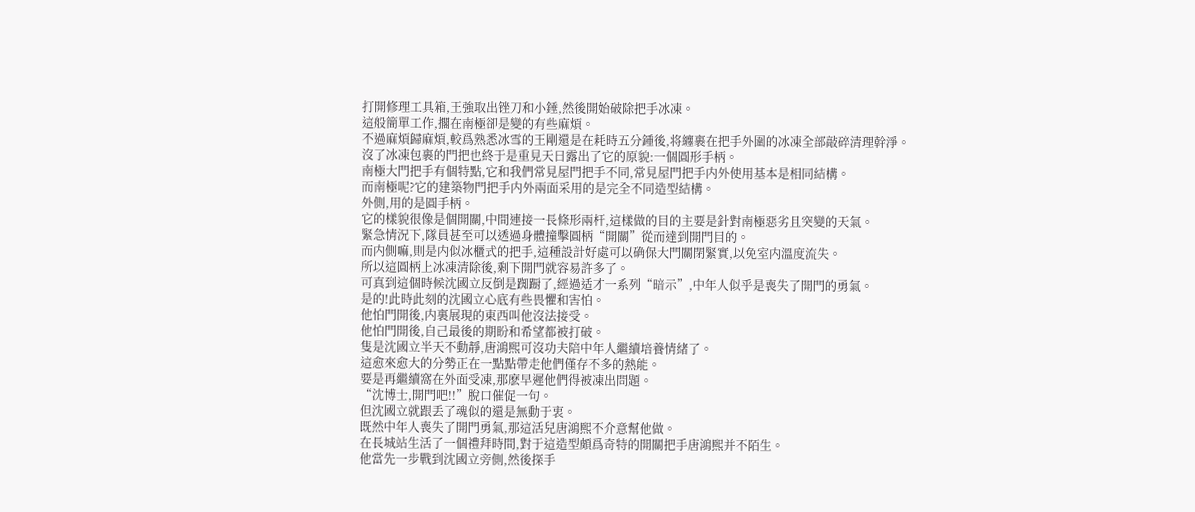打開修理工具箱,王強取出锉刀和小錘,然後開始破除把手冰凍。
這般簡單工作,擱在南極卻是變的有些麻煩。
不過麻煩歸麻煩,較爲熟悉冰雪的王剛還是在耗時五分鍾後,将纏裹在把手外圍的冰凍全部敲碎清理幹淨。
沒了冰凍包裹的門把也終于是重見天日露出了它的原貌:一個圓形手柄。
南極大門把手有個特點,它和我們常見屋門把手不同,常見屋門把手内外使用基本是相同結構。
而南極呢?它的建築物門把手内外兩面采用的是完全不同造型結構。
外側,用的是圓手柄。
它的樣貌很像是個開關,中間連接一長條形兩杆,這樣做的目的主要是針對南極惡劣且突變的天氣。
緊急情況下,隊員甚至可以透過身體撞擊圓柄“開關”從而達到開門目的。
而内側嘛,則是内似冰櫃式的把手,這種設計好處可以确保大門關閉緊實,以免室内溫度流失。
所以這圓柄上冰凍清除後,剩下開門就容易許多了。
可真到這個時候沈國立反倒是踟蹰了,經過适才一系列“暗示”,中年人似乎是喪失了開門的勇氣。
是的!此時此刻的沈國立心底有些畏懼和害怕。
他怕門開後,内裏展現的東西叫他沒法接受。
他怕門開後,自己最後的期盼和希望都被打破。
隻是沈國立半天不動靜,唐鴻熙可沒功夫陪中年人繼續培養情緒了。
這愈來愈大的分勢正在一點點帶走他們僅存不多的熱能。
要是再繼續窩在外面受凍,那麽早遲他們得被凍出問題。
“沈博士,開門吧!!”脫口催促一句。
但沈國立就跟丢了魂似的還是無動于衷。
既然中年人喪失了開門勇氣,那這活兒唐鴻熙不介意幫他做。
在長城站生活了一個禮拜時間,對于這造型頗爲奇特的開關把手唐鴻熙并不陌生。
他當先一步戰到沈國立旁側,然後探手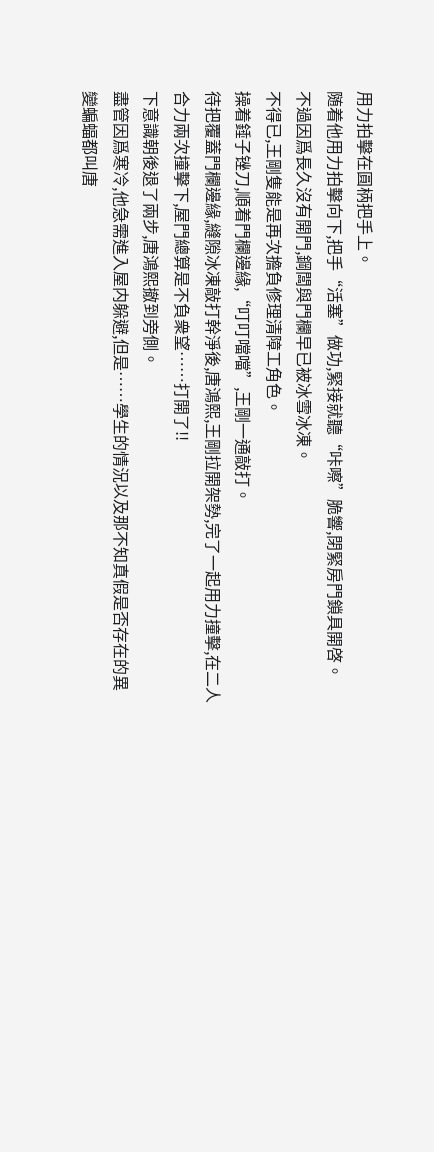用力拍擊在圓柄把手上。
随着他用力拍擊向下,把手“活塞”做功,緊接就聽“咔嚓”脆響,閉緊房門鎖具開啓。
不過因爲長久沒有開門,鋼闆與門欄早已被冰雪冰凍。
不得已,王剛隻能是再次擔負修理清障工角色。
操着錘子锉刀,順着門欄邊緣,“叮叮噹噹”,王剛一通敲打。
待把覆蓋門欄邊緣,縫隙冰凍敲打幹淨後,唐鴻熙,王剛拉開架勢,完了一起用力撞擊,在二人合力兩次撞擊下,屋門總算是不負衆望……打開了!!
下意識朝後退了兩步,唐鴻熙撤到旁側。
盡管因爲寒冷,他急需進入屋内躲避,但是……學生的情況以及那不知真假是否存在的異變蝙蝠都叫唐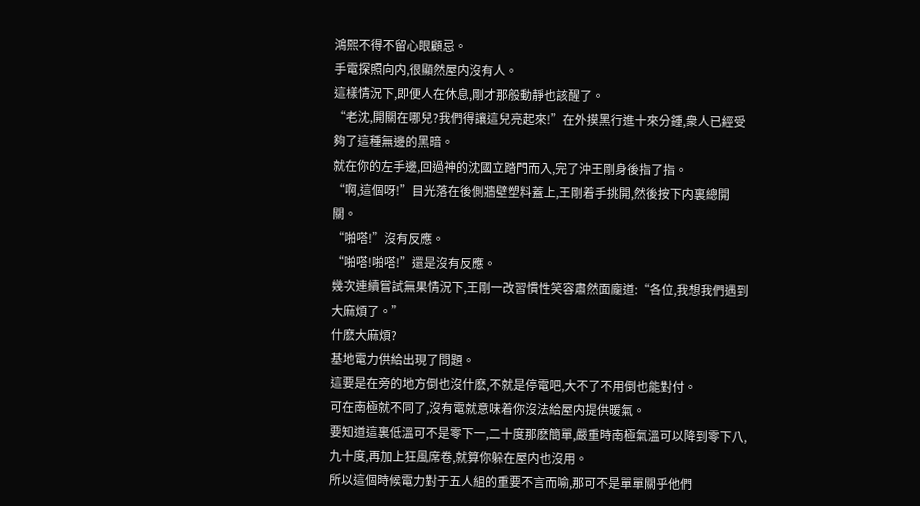鴻熙不得不留心眼顧忌。
手電探照向内,很顯然屋内沒有人。
這樣情況下,即便人在休息,剛才那般動靜也該醒了。
“老沈,開關在哪兒?我們得讓這兒亮起來!”在外摸黑行進十來分鍾,衆人已經受夠了這種無邊的黑暗。
就在你的左手邊,回過神的沈國立踏門而入,完了沖王剛身後指了指。
“啊,這個呀!”目光落在後側牆壁塑料蓋上,王剛着手挑開,然後按下内裏總開關。
“啪嗒!”沒有反應。
“啪嗒!啪嗒!”還是沒有反應。
幾次連續嘗試無果情況下,王剛一改習慣性笑容肅然面龐道:“各位,我想我們遇到大麻煩了。”
什麽大麻煩?
基地電力供給出現了問題。
這要是在旁的地方倒也沒什麽,不就是停電吧,大不了不用倒也能對付。
可在南極就不同了,沒有電就意味着你沒法給屋内提供暖氣。
要知道這裏低溫可不是零下一,二十度那麽簡單,嚴重時南極氣溫可以降到零下八,九十度,再加上狂風席卷,就算你躲在屋内也沒用。
所以這個時候電力對于五人組的重要不言而喻,那可不是單單關乎他們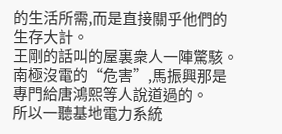的生活所需,而是直接關乎他們的生存大計。
王剛的話叫的屋裏衆人一陣驚駭。
南極沒電的“危害”,馬振興那是專門給唐鴻熙等人說道過的。
所以一聽基地電力系統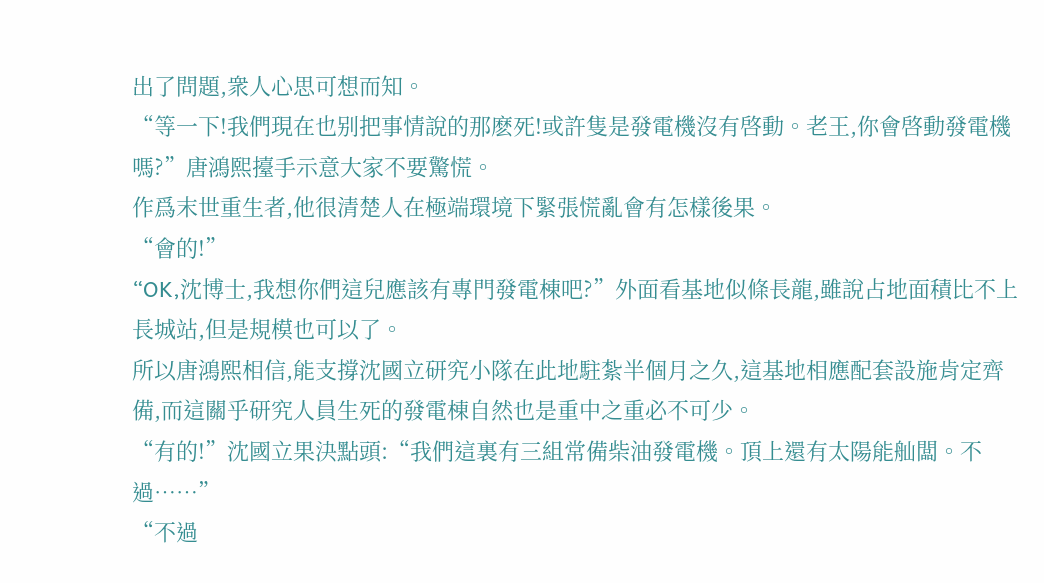出了問題,衆人心思可想而知。
“等一下!我們現在也别把事情說的那麽死!或許隻是發電機沒有啓動。老王,你會啓動發電機嗎?”唐鴻熙擡手示意大家不要驚慌。
作爲末世重生者,他很清楚人在極端環境下緊張慌亂會有怎樣後果。
“會的!”
“OK,沈博士,我想你們這兒應該有專門發電棟吧?”外面看基地似條長龍,雖說占地面積比不上長城站,但是規模也可以了。
所以唐鴻熙相信,能支撐沈國立研究小隊在此地駐紮半個月之久,這基地相應配套設施肯定齊備,而這關乎研究人員生死的發電棟自然也是重中之重必不可少。
“有的!”沈國立果決點頭:“我們這裏有三組常備柴油發電機。頂上還有太陽能舢闆。不過……”
“不過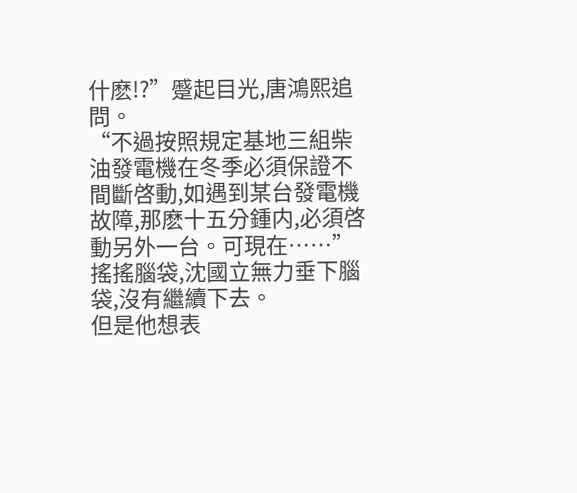什麽!?”蹙起目光,唐鴻熙追問。
“不過按照規定基地三組柴油發電機在冬季必須保證不間斷啓動,如遇到某台發電機故障,那麽十五分鍾内,必須啓動另外一台。可現在……”
搖搖腦袋,沈國立無力垂下腦袋,沒有繼續下去。
但是他想表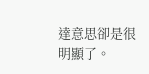達意思卻是很明顯了。